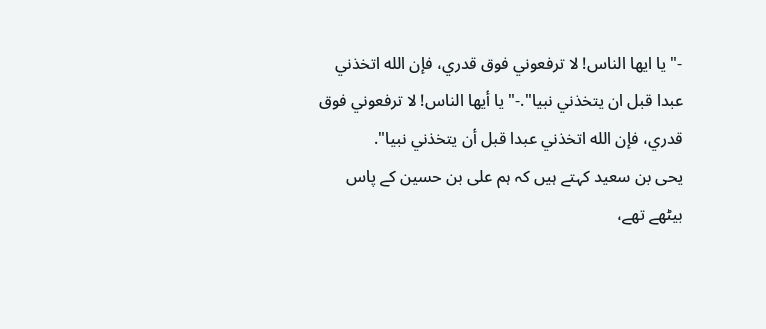-" يا ايها الناس! لا ترفعوني فوق قدري، فإن الله اتخذني عبدا قبل ان يتخذني نبيا".-" يا أيها الناس! لا ترفعوني فوق قدري، فإن الله اتخذني عبدا قبل أن يتخذني نبيا".
یحی بن سعید کہتے ہیں کہ ہم علی بن حسین کے پاس بیٹھے تھے،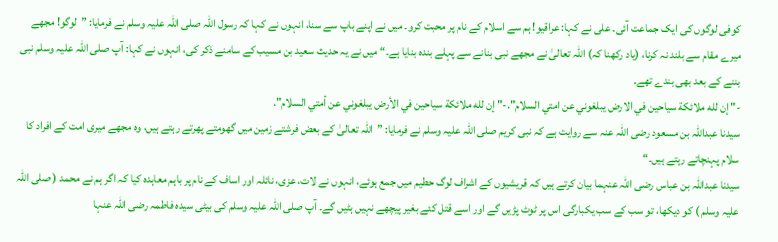کوفی لوگوں کی ایک جماعت آئی۔ علی نے کہا: عراقیو! ہم سے اسلام کے نام پر محبت کرو۔ میں نے اپنے باپ سے سنا، انہوں نے کہا کہ رسول اللہ صلی اللہ علیہ وسلم نے فرمایا: ”لوگو! مجھے میرے مقام سے بلند نہ کرنا، (یاد رکھنا کہ) اللہ تعالیٰ نے مجھے نبی بنانے سے پہلے بندہ بنایا ہے۔“ میں نے یہ حدیث سعید بن مسیب کے سامنے ذکر کی، انہوں نے کہا: آپ صلی اللہ علیہ وسلم نبی بننے کے بعد بھی بندے تھے۔
-" إن لله ملائكة سياحين في الارض يبلغوني عن امتي السلام".-" إن لله ملائكة سياحين في الأرض يبلغوني عن أمتي السلام".
سیدنا عبداللہ بن مسعود رضی اللہ عنہ سے روایت ہے کہ نبی کریم صلی اللہ علیہ وسلم نے فرمایا: ”اللہ تعالیٰ کے بعض فرشتے زمین میں گھومتے پھرتے رہتے ہیں، وہ مجھے میری امت کے افراد کا سلام پہنچاتے رہتے ہیں۔“
سیدنا عبداللہ بن عباس رضی اللہ عنہما بیان کرتے ہیں کہ قریشیوں کے اشراف لوگ حطیم میں جمع ہوئے، انہوں نے لات، عزی، نائلہ اور اساف کے نام پر باہم معاہدہ کیا کہ اگر ہم نے محمد ( صلی اللہ علیہ وسلم ) کو دیکھا، تو سب کے سب یکبارگی اس پر ٹوٹ پڑیں گے اور اسے قتل کئے بغیر پیچھے نہیں ہٹیں گے۔ آپ صلی اللہ علیہ وسلم کی بیٹی سیدہ فاطمہ رضی اللہ عنہا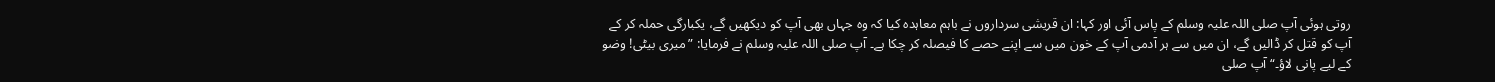روتی ہوئی آپ صلی اللہ علیہ وسلم کے پاس آئی اور کہا: ان قریشی سرداروں نے باہم معاہدہ کیا کہ وہ جہاں بھی آپ کو دیکھیں گے، یکبارگی حملہ کر کے آپ کو قتل کر ڈالیں گے، ان میں سے ہر آدمی آپ کے خون میں سے اپنے حصے کا فیصلہ کر چکا ہے۔ آپ صلی اللہ علیہ وسلم نے فرمایا: ”میری بیٹی! وضو کے لیے پانی لاؤ۔“ آپ صلی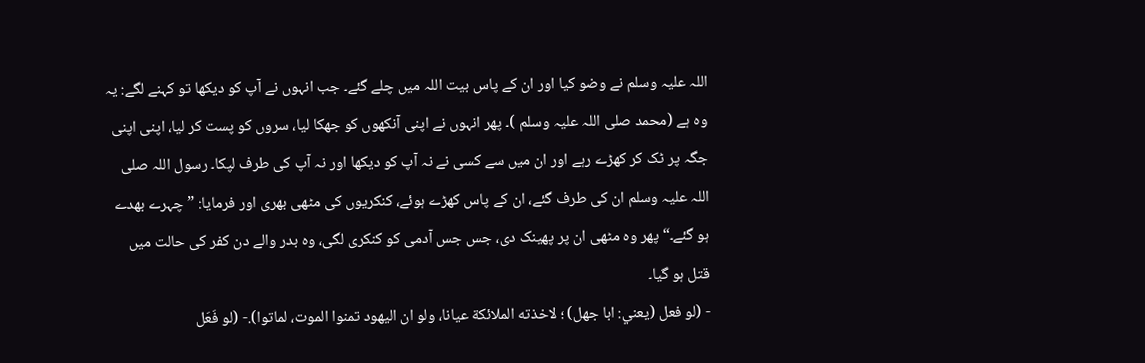اللہ علیہ وسلم نے وضو کیا اور ان کے پاس بیت اللہ میں چلے گئے۔ جب انہوں نے آپ کو دیکھا تو کہنے لگے: یہ وہ ہے (محمد صلی اللہ علیہ وسلم )۔ پھر انہوں نے اپنی آنکھوں کو جھکا لیا، سروں کو پست کر لیا، اپنی اپنی جگہ پر ٹک کر کھڑے رہے اور ان میں سے کسی نے نہ آپ کو دیکھا اور نہ آپ کی طرف لپکا۔ رسول اللہ صلی اللہ علیہ وسلم ان کی طرف گئے، ان کے پاس کھڑے ہوئے، کنکریوں کی مٹھی بھری اور فرمایا: ”چہرے بھدے ہو گئے۔“ پھر وہ مٹھی ان پر پھینک دی، جس جس آدمی کو کنکری لگی، وہ بدر والے دن کفر کی حالت میں قتل ہو گیا۔
- (لو فعل (يعني: ابا جهل) ؛ لاخذته الملائكة عيانا، ولو ان اليهود تمنوا الموت، لماتوا).- (لو فَعَل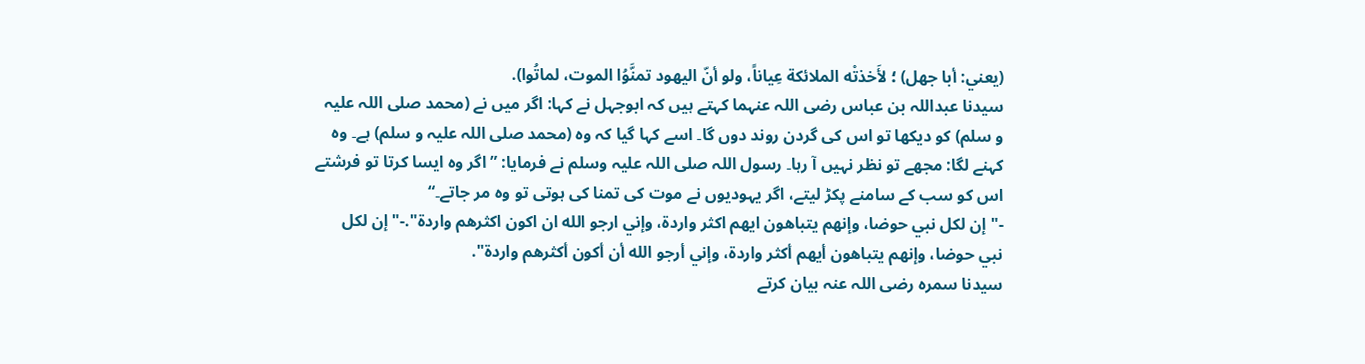(يعني: أبا جهل) ؛ لأَخذتْه الملائكة عِياناً، ولو أنّ اليهود تمنَّوُا الموت، لماتُوا).
سیدنا عبداللہ بن عباس رضی اللہ عنہما کہتے ہیں کہ ابوجہل نے کہا: اگر میں نے (محمد صلی اللہ علیہ و سلم) کو دیکھا تو اس کی گردن روند دوں گا۔ اسے کہا گیا کہ وہ (محمد صلی اللہ علیہ و سلم) ہے۔ وہ کہنے لگا: مجھے تو نظر نہیں آ رہا۔ رسول اللہ صلی اللہ علیہ وسلم نے فرمایا: ”اگر وہ ایسا کرتا تو فرشتے اس کو سب کے سامنے پکڑ لیتے، اگر یہودیوں نے موت کی تمنا کی ہوتی تو وہ مر جاتے۔“
-" إن لكل نبي حوضا، وإنهم يتباهون ايهم اكثر واردة، وإني ارجو الله ان اكون اكثرهم واردة".-" إن لكل نبي حوضا، وإنهم يتباهون أيهم أكثر واردة، وإني أرجو الله أن أكون أكثرهم واردة".
سیدنا سمرہ رضی اللہ عنہ بیان کرتے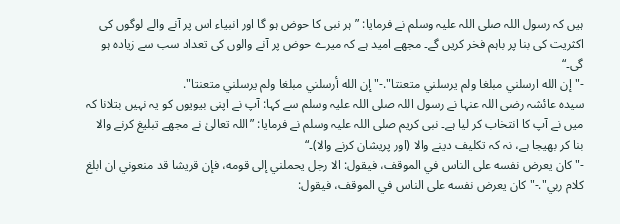ہیں کہ رسول اللہ صلی اللہ علیہ وسلم نے فرمایا: ”ہر نبی کا حوض ہو گا اور انبیاء اس پر آنے والے لوگوں کی اکثریت کی بنا پر باہم فخر کریں گے۔ مجھے امید ہے کہ میرے حوض پر آنے والوں کی تعداد سب سے زیادہ ہو گی۔“
-" إن الله ارسلني مبلغا ولم يرسلني متعنتا".-" إن الله أرسلني مبلغا ولم يرسلني متعنتا".
سیدہ عائشہ رضی اللہ عنہا نے رسول اللہ صلی اللہ علیہ وسلم سے کہا: آپ نے اپنی بیویوں کو یہ نہیں بتلانا کہ میں نے آپ کا انتخاب کر لیا ہے۔ نبی کریم صلی اللہ علیہ وسلم نے فرمایا: ”اللہ تعالیٰ نے مجھے تبلیغ کرنے والا بنا کر بھیجا ہے، نہ کہ تکلیف دینے والا (اور پریشان کرنے والا)۔“
-" كان يعرض نفسه على الناس في الموقف، فيقول: الا رجل يحملني إلى قومه، فإن قريشا قد منعوني ان ابلغ كلام ربي".-" كان يعرض نفسه على الناس في الموقف، فيقول: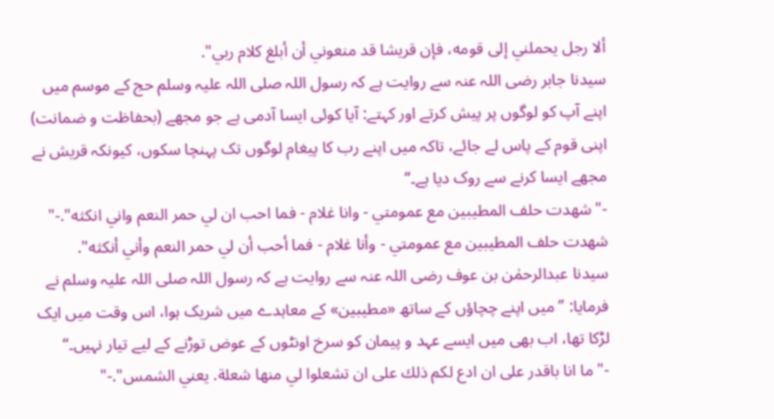ألا رجل يحملني إلى قومه، فإن قريشا قد منعوني أن أبلغ كلام ربي".
سیدنا جابر رضی اللہ عنہ سے روایت ہے کہ رسول اللہ صلی اللہ علیہ وسلم حج کے موسم میں اپنے آپ کو لوگوں پر پیش کرتے اور کہتے: آیا کوئی ایسا آدمی ہے جو مجھے (بحفاظت و ضمانت) اپنی قوم کے پاس لے جائے، تاکہ میں اپنے رب کا پیغام لوگوں تک پہنچا سکوں، کیونکہ قریش نے مجھے ایسا کرنے سے روک دیا ہے۔“
-" شهدت حلف المطيبين مع عمومتي - وانا غلام - فما احب ان لي حمر النعم واني انكثه".-" شهدت حلف المطيبين مع عمومتي - وأنا غلام - فما أحب أن لي حمر النعم وأني أنكثه".
سیدنا عبدالرحمٰن بن عوف رضی اللہ عنہ سے روایت ہے کہ رسول اللہ صلی اللہ علیہ وسلم نے فرمایا: ”میں اپنے چچاؤں کے ساتھ «مطيبين» کے معاہدے میں شریک ہوا، اس وقت میں ایک لڑکا تھا، اب بھی میں ایسے عہد و پیمان کو سرخ اونٹوں کے عوض توڑنے کے لیے تیار نہیں۔“
-" ما انا باقدر على ان ادع لكم ذلك على ان تشعلوا لي منها شعلة. يعني الشمس".-"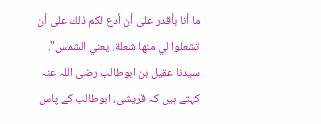ما أنا بأقدر على أن أدع لكم ذلك على أن تشعلوا لي منها شعلة. يعني الشمس".
سیدنا عقیل بن ابوطالب رضی اللہ عنہ کہتے ہیں کہ قریشی، ابوطالب کے پاس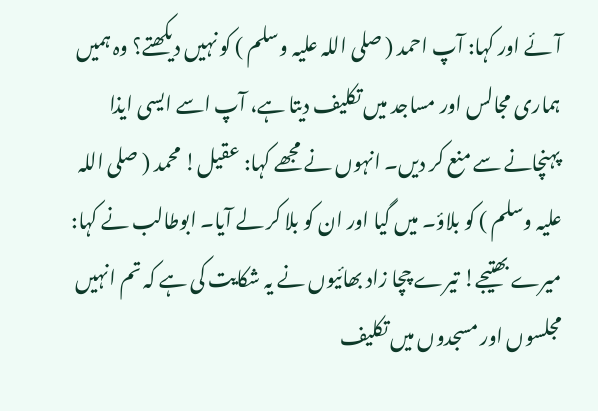آئے اور کہا: آپ احمد ( صلی اللہ علیہ وسلم ) کو نہیں دیکھتے؟ وہ ہمیں ہماری مجالس اور مساجد میں تکلیف دیتا ہے، آپ اسے ایسی ایذا پہنچانے سے منع کر دیں۔ انہوں نے مجھے کہا: عقیل! محمد ( صلی اللہ علیہ وسلم ) کو بلاؤ۔ میں گیا اور ان کو بلا کر لے آیا۔ ابوطالب نے کہا: میرے بھتیجے! تیرے چچا زاد بھائیوں نے یہ شکایت کی ہے کہ تم انہیں مجلسوں اور مسجدوں میں تکلیف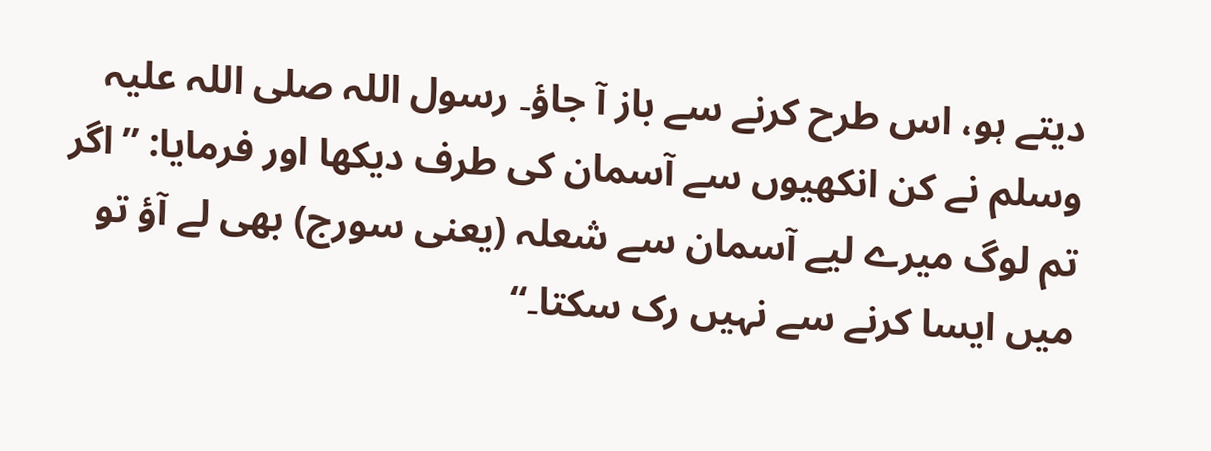دیتے ہو، اس طرح کرنے سے باز آ جاؤ۔ رسول اللہ صلی اللہ علیہ وسلم نے کن انکھیوں سے آسمان کی طرف دیکھا اور فرمایا: ”اگر تم لوگ میرے لیے آسمان سے شعلہ (یعنی سورج) بھی لے آؤ تو میں ایسا کرنے سے نہیں رک سکتا۔“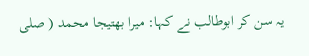یہ سن کر ابوطالب نے کہا: میرا بھتیجا محمد ( صلی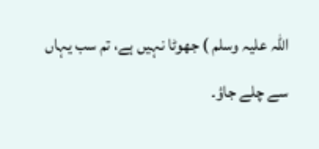اللہ علیہ وسلم ) جھوٹا نہیں ہے، تم سب یہاں سے چلے جاؤ۔